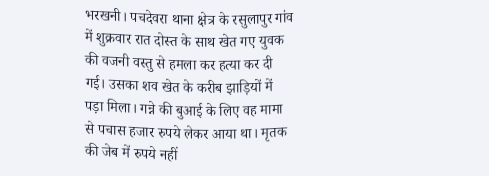भरखनी। पचदेवरा थाना क्षेत्र के रसुलापुर गांव में शुक्रवार रात दोस्त के साथ खेत गए युवक की वजनी वस्तु से हमला कर हत्या कर दी गई। उसका शव खेत के करीब झाड़ियों में पड़ा मिला। गन्ने की बुआई के लिए वह मामा से पचास हजार रुपये लेकर आया था। मृतक की जेब में रुपये नहीं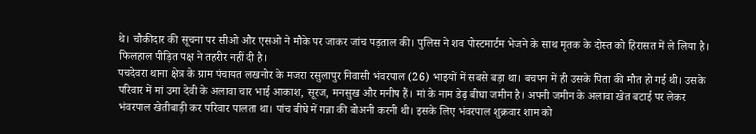थे। चौकीदार की सूचना पर सीओ और एसओ ने मौके पर जाकर जांच पड़ताल की। पुलिस ने शव पोस्टमार्टम भेजने के साथ मृतक के दोस्त को हिरासत में ले लिया है। फिलहाल पीड़ित पक्ष ने तहरीर नहीं दी है।
पचदेवरा थाना क्षेत्र के ग्राम पंचायत लखनोर के मजरा रसुलापुर निवासी भंवरपाल (26) भाइयों में सबसे बड़ा था। बचपन में ही उसके पिता की मौत हो गई थी। उसके परिवार में मां उमा देवी के अलावा चार भाई आकाश, सूरज, मनसुख और मनीष हैं। मां के नाम डेढ़ बीघा जमीन है। अपनी जमीन के अलावा खेत बटाई पर लेकर भंवरपाल खेतीबाड़ी कर परिवार पालता था। पांच बीघे में गन्ना की बोअनी करनी थी। इसके लिए भंवरपाल शुक्रवार शाम को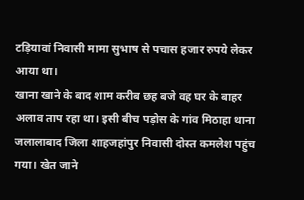टड़ियावां निवासी मामा सुभाष से पचास हजार रुपये लेकर आया था।
खाना खाने के बाद शाम करीब छह बजे वह घर के बाहर अलाव ताप रहा था। इसी बीच पड़ोस के गांव मिठाहा थाना जलालाबाद जिला शाहजहांपुर निवासी दोस्त कमलेश पहुंच गया। खेत जाने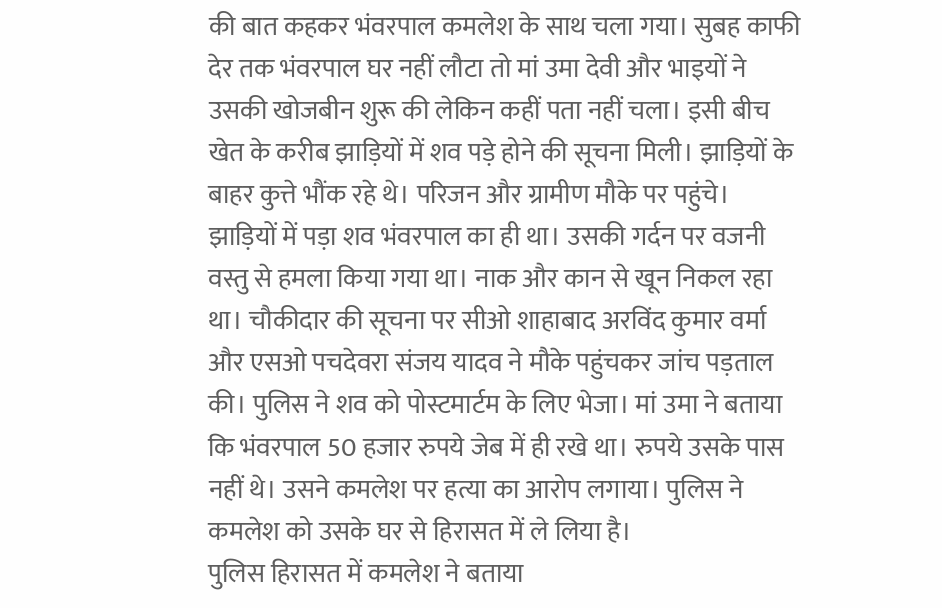की बात कहकर भंवरपाल कमलेश के साथ चला गया। सुबह काफी देर तक भंवरपाल घर नहीं लौटा तो मां उमा देवी और भाइयों ने उसकी खोजबीन शुरू की लेकिन कहीं पता नहीं चला। इसी बीच खेत के करीब झाड़ियों में शव पड़े होने की सूचना मिली। झाड़ियों के बाहर कुत्ते भौंक रहे थे। परिजन और ग्रामीण मौके पर पहुंचे।
झाड़ियों में पड़ा शव भंवरपाल का ही था। उसकी गर्दन पर वजनी वस्तु से हमला किया गया था। नाक और कान से खून निकल रहा था। चौकीदार की सूचना पर सीओ शाहाबाद अरविंद कुमार वर्मा और एसओ पचदेवरा संजय यादव ने मौके पहुंचकर जांच पड़ताल की। पुलिस ने शव को पोस्टमार्टम के लिए भेजा। मां उमा ने बताया कि भंवरपाल 50 हजार रुपये जेब में ही रखे था। रुपये उसके पास नहीं थे। उसने कमलेश पर हत्या का आरोप लगाया। पुलिस ने कमलेश को उसके घर से हिरासत में ले लिया है।
पुलिस हिरासत में कमलेश ने बताया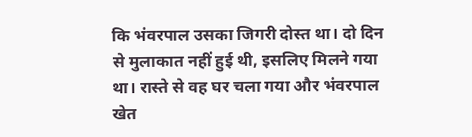कि भंवरपाल उसका जिगरी दोस्त था। दो दिन से मुलाकात नहीं हुई थी, इसलिए मिलने गया था। रास्ते से वह घर चला गया और भंवरपाल खेत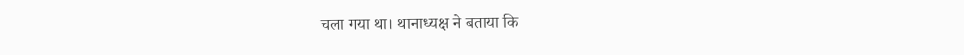चला गया था। थानाध्यक्ष ने बताया कि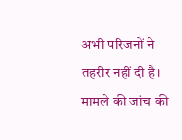अभी परिजनों ने तहरीर नहीं दी है। मामले की जांच की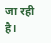जा रही है।